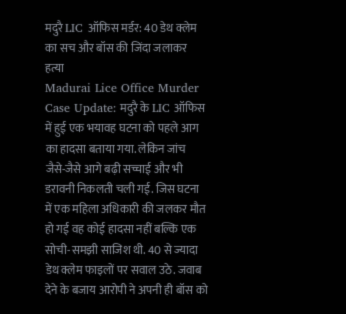मदुरै LIC ऑफिस मर्डर: 40 डेथ क्लेम का सच और बॉस की जिंदा जलाकर हत्या
Madurai Lice Office Murder Case Update: मदुरै के LIC ऑफिस में हुई एक भयावह घटना को पहले आग का हादसा बताया गया. लेकिन जांच जैसे-जैसे आगे बढ़ी सच्चाई और भी डरावनी निकलती चली गई. जिस घटना में एक महिला अधिकारी की जलकर मौत हो गई वह कोई हादसा नहीं बल्कि एक सोची-समझी साजिश थी. 40 से ज्यादा डेथ क्लेम फाइलों पर सवाल उठे. जवाब देने के बजाय आरोपी ने अपनी ही बॉस को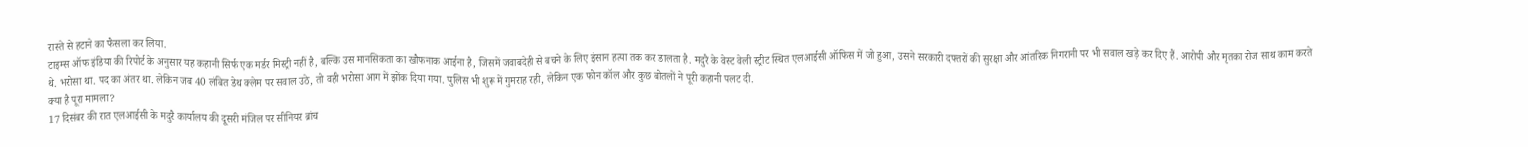रास्ते से हटाने का फैसला कर लिया.
टाइम्स ऑफ इंडिया की रिपोर्ट के अनुसार यह कहानी सिर्फ एक मर्डर मिस्ट्री नहीं है, बल्कि उस मानसिकता का खौफनाक आईना है, जिसमें जवाबदेही से बचने के लिए इंसान हत्या तक कर डालता है. मदुरै के वेस्ट वेली स्ट्रीट स्थित एलआईसी ऑफिस में जो हुआ, उसने सरकारी दफ्तरों की सुरक्षा और आंतरिक निगरानी पर भी सवाल खड़े कर दिए हैं. आरोपी और मृतका रोज साथ काम करते थे. भरोसा था. पद का अंतर था. लेकिन जब 40 लंबित डेथ क्लेम पर सवाल उठे, तो वही भरोसा आग में झोंक दिया गया. पुलिस भी शुरू में गुमराह रही, लेकिन एक फोन कॉल और कुछ बोतलों ने पूरी कहानी पलट दी.
क्या है पूरा मामला?
17 दिसंबर की रात एलआईसी के मदुरै कार्यालय की दूसरी मंजिल पर सीनियर ब्रांच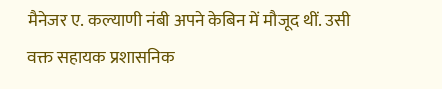मैनेजर ए. कल्याणी नंबी अपने केबिन में मौजूद थीं. उसी वक्त सहायक प्रशासनिक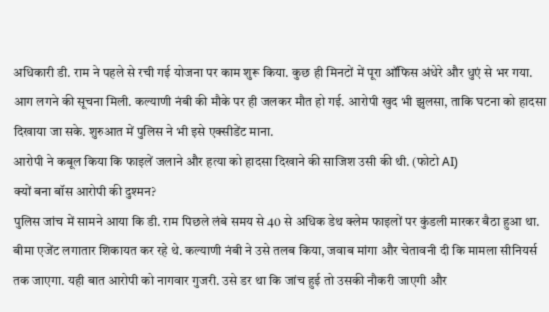अधिकारी डी. राम ने पहले से रची गई योजना पर काम शुरू किया. कुछ ही मिनटों में पूरा ऑफिस अंधेरे और धुएं से भर गया. आग लगने की सूचना मिली. कल्याणी नंबी की मौके पर ही जलकर मौत हो गई. आरोपी खुद भी झुलसा, ताकि घटना को हादसा दिखाया जा सके. शुरुआत में पुलिस ने भी इसे एक्सीडेंट माना.
आरोपी ने कबूल किया कि फाइलें जलाने और हत्या को हादसा दिखाने की साजिश उसी की थी. (फोटो AI)
क्यों बना बॉस आरोपी की दुश्मन?
पुलिस जांच में सामने आया कि डी. राम पिछले लंबे समय से 40 से अधिक डेथ क्लेम फाइलों पर कुंडली मारकर बैठा हुआ था. बीमा एजेंट लगातार शिकायत कर रहे थे. कल्याणी नंबी ने उसे तलब किया, जवाब मांगा और चेतावनी दी कि मामला सीनियर्स तक जाएगा. यही बात आरोपी को नागवार गुजरी. उसे डर था कि जांच हुई तो उसकी नौकरी जाएगी और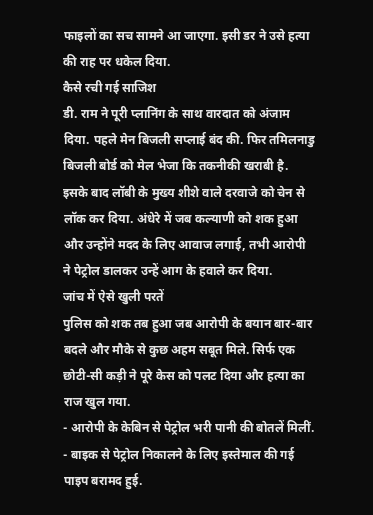फाइलों का सच सामने आ जाएगा. इसी डर ने उसे हत्या की राह पर धकेल दिया.
कैसे रची गई साजिश
डी. राम ने पूरी प्लानिंग के साथ वारदात को अंजाम दिया. पहले मेन बिजली सप्लाई बंद की. फिर तमिलनाडु बिजली बोर्ड को मेल भेजा कि तकनीकी खराबी है. इसके बाद लॉबी के मुख्य शीशे वाले दरवाजे को चेन से लॉक कर दिया. अंधेरे में जब कल्याणी को शक हुआ और उन्होंने मदद के लिए आवाज लगाई, तभी आरोपी ने पेट्रोल डालकर उन्हें आग के हवाले कर दिया.
जांच में ऐसे खुली परतें
पुलिस को शक तब हुआ जब आरोपी के बयान बार-बार बदले और मौके से कुछ अहम सबूत मिले. सिर्फ एक छोटी-सी कड़ी ने पूरे केस को पलट दिया और हत्या का राज खुल गया.
- आरोपी के केबिन से पेट्रोल भरी पानी की बोतलें मिलीं.
- बाइक से पेट्रोल निकालने के लिए इस्तेमाल की गई पाइप बरामद हुई.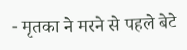- मृतका ने मरने से पहले बेटे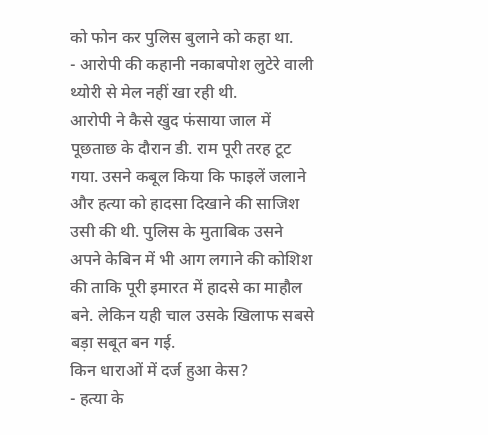को फोन कर पुलिस बुलाने को कहा था.
- आरोपी की कहानी नकाबपोश लुटेरे वाली थ्योरी से मेल नहीं खा रही थी.
आरोपी ने कैसे खुद फंसाया जाल में
पूछताछ के दौरान डी. राम पूरी तरह टूट गया. उसने कबूल किया कि फाइलें जलाने और हत्या को हादसा दिखाने की साजिश उसी की थी. पुलिस के मुताबिक उसने अपने केबिन में भी आग लगाने की कोशिश की ताकि पूरी इमारत में हादसे का माहौल बने. लेकिन यही चाल उसके खिलाफ सबसे बड़ा सबूत बन गई.
किन धाराओं में दर्ज हुआ केस?
- हत्या के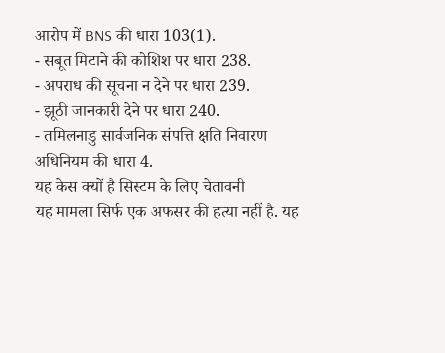आरोप में BNS की धारा 103(1).
- सबूत मिटाने की कोशिश पर धारा 238.
- अपराध की सूचना न देने पर धारा 239.
- झूठी जानकारी देने पर धारा 240.
- तमिलनाडु सार्वजनिक संपत्ति क्षति निवारण अधिनियम की धारा 4.
यह केस क्यों है सिस्टम के लिए चेतावनी
यह मामला सिर्फ एक अफसर की हत्या नहीं है. यह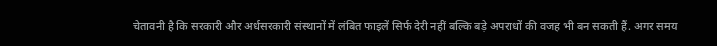चेतावनी है कि सरकारी और अर्धसरकारी संस्थानों में लंबित फाइलें सिर्फ देरी नहीं बल्कि बड़े अपराधों की वजह भी बन सकती हैं. अगर समय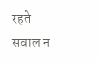रहते सवाल न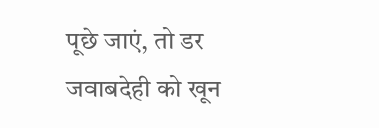पूछे जाएं, तो डर जवाबदेही को खून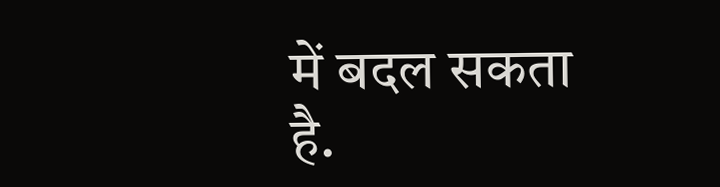में बदल सकता है.